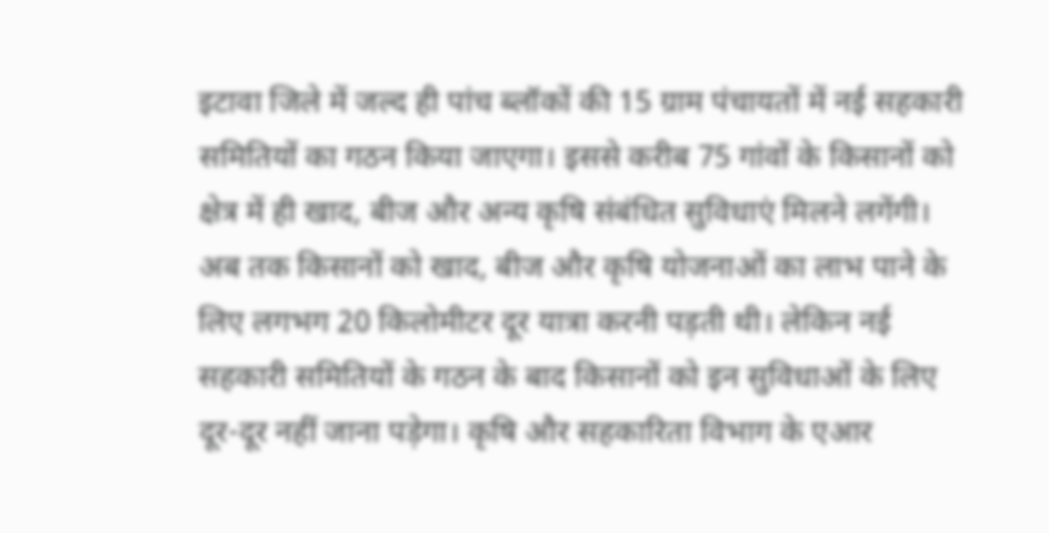इटावा जिले में जल्द ही पांच ब्लॉकों की 15 ग्राम पंचायतों में नई सहकारी समितियों का गठन किया जाएगा। इससे करीब 75 गांवों के किसानों को क्षेत्र में ही खाद, बीज और अन्य कृषि संबंधित सुविधाएं मिलने लगेंगी।
अब तक किसानों को खाद, बीज और कृषि योजनाओं का लाभ पाने के लिए लगभग 20 किलोमीटर दूर यात्रा करनी पड़ती थी। लेकिन नई सहकारी समितियों के गठन के बाद किसानों को इन सुविधाओं के लिए दूर-दूर नहीं जाना पड़ेगा। कृषि और सहकारिता विभाग के एआर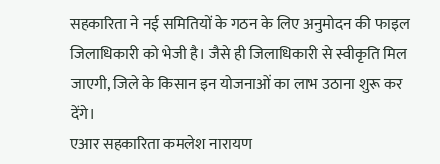सहकारिता ने नई समितियों के गठन के लिए अनुमोदन की फाइल जिलाधिकारी को भेजी है। जैसे ही जिलाधिकारी से स्वीकृति मिल जाएगी, जिले के किसान इन योजनाओं का लाभ उठाना शुरू कर देंगे।
एआर सहकारिता कमलेश नारायण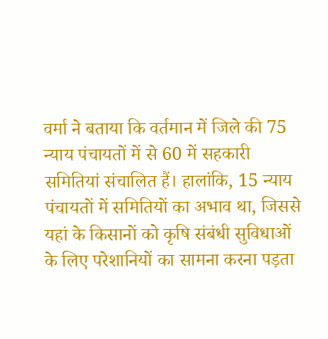वर्मा ने बताया कि वर्तमान में जिले की 75 न्याय पंचायतों में से 60 में सहकारी समितियां संचालित हैं। हालांकि, 15 न्याय पंचायतों में समितियों का अभाव था, जिससे यहां के किसानों को कृषि संबंधी सुविधाओं के लिए परेशानियों का सामना करना पड़ता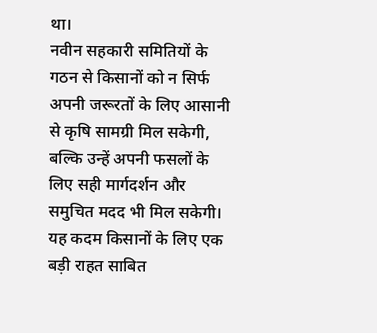था।
नवीन सहकारी समितियों के गठन से किसानों को न सिर्फ अपनी जरूरतों के लिए आसानी से कृषि सामग्री मिल सकेगी, बल्कि उन्हें अपनी फसलों के लिए सही मार्गदर्शन और समुचित मदद भी मिल सकेगी। यह कदम किसानों के लिए एक बड़ी राहत साबित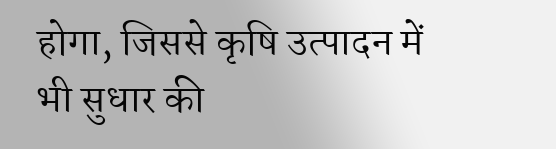होगा, जिससे कृषि उत्पादन में भी सुधार की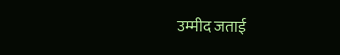उम्मीद जताई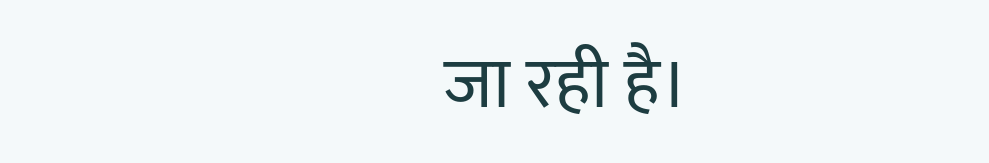जा रही है।